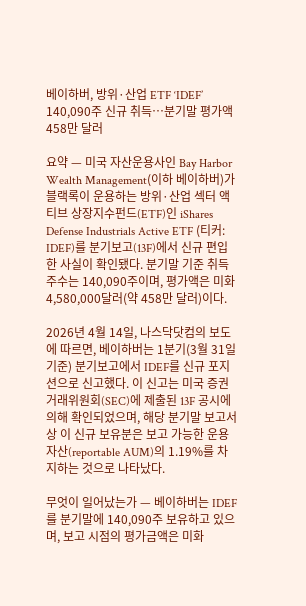베이하버, 방위·산업 ETF ‘IDEF’ 140,090주 신규 취득…분기말 평가액 458만 달러

요약 — 미국 자산운용사인 Bay Harbor Wealth Management(이하 베이하버)가 블랙록이 운용하는 방위·산업 섹터 액티브 상장지수펀드(ETF)인 iShares Defense Industrials Active ETF (티커: IDEF)를 분기보고(13F)에서 신규 편입한 사실이 확인됐다. 분기말 기준 취득 주수는 140,090주이며, 평가액은 미화 4,580,000달러(약 458만 달러)이다.

2026년 4월 14일, 나스닥닷컴의 보도에 따르면, 베이하버는 1분기(3월 31일 기준) 분기보고에서 IDEF를 신규 포지션으로 신고했다. 이 신고는 미국 증권거래위원회(SEC)에 제출된 13F 공시에 의해 확인되었으며, 해당 분기말 보고서상 이 신규 보유분은 보고 가능한 운용자산(reportable AUM)의 1.19%를 차지하는 것으로 나타났다.

무엇이 일어났는가 — 베이하버는 IDEF를 분기말에 140,090주 보유하고 있으며, 보고 시점의 평가금액은 미화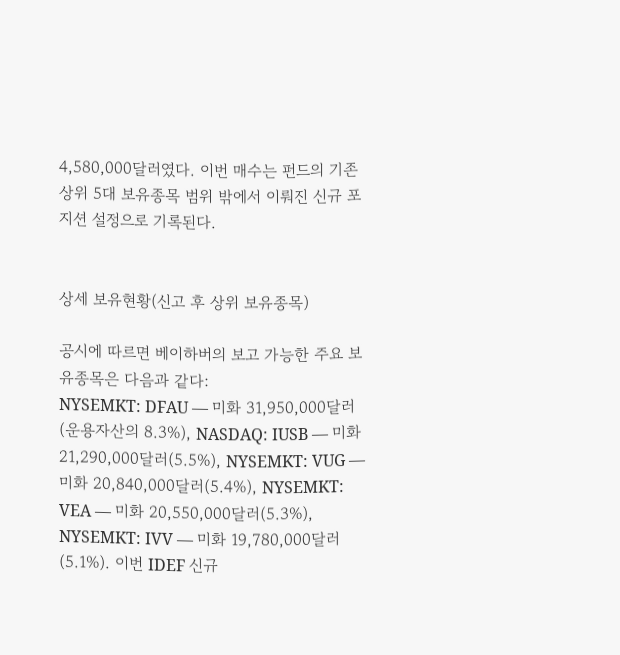4,580,000달러였다. 이번 매수는 펀드의 기존 상위 5대 보유종목 범위 밖에서 이뤄진 신규 포지션 설정으로 기록된다.


상세 보유현황(신고 후 상위 보유종목)

공시에 따르면 베이하버의 보고 가능한 주요 보유종목은 다음과 같다:
NYSEMKT: DFAU — 미화 31,950,000달러(운용자산의 8.3%), NASDAQ: IUSB — 미화 21,290,000달러(5.5%), NYSEMKT: VUG — 미화 20,840,000달러(5.4%), NYSEMKT: VEA — 미화 20,550,000달러(5.3%), NYSEMKT: IVV — 미화 19,780,000달러(5.1%). 이번 IDEF 신규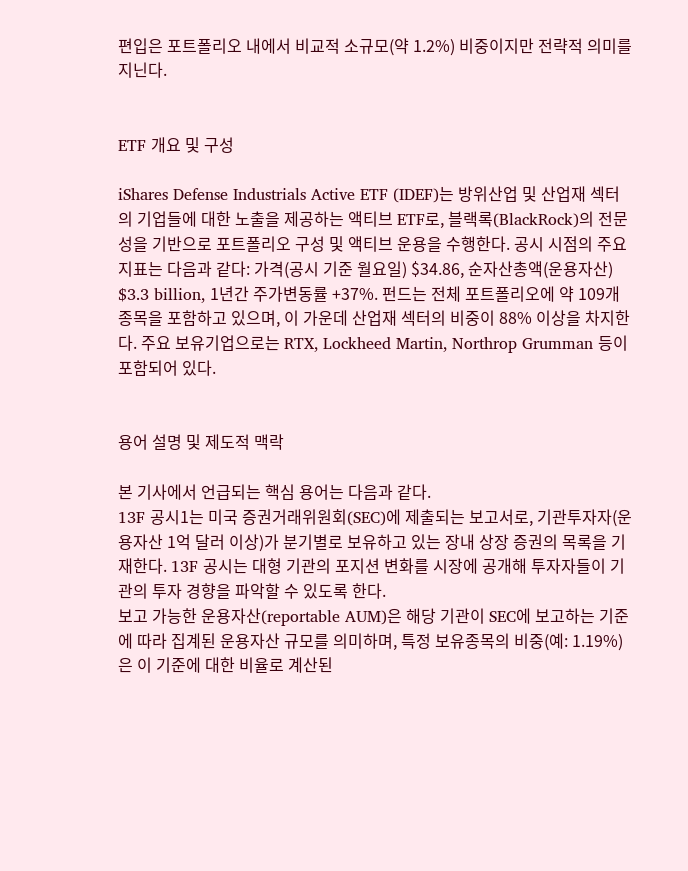편입은 포트폴리오 내에서 비교적 소규모(약 1.2%) 비중이지만 전략적 의미를 지닌다.


ETF 개요 및 구성

iShares Defense Industrials Active ETF (IDEF)는 방위산업 및 산업재 섹터의 기업들에 대한 노출을 제공하는 액티브 ETF로, 블랙록(BlackRock)의 전문성을 기반으로 포트폴리오 구성 및 액티브 운용을 수행한다. 공시 시점의 주요 지표는 다음과 같다: 가격(공시 기준 월요일) $34.86, 순자산총액(운용자산) $3.3 billion, 1년간 주가변동률 +37%. 펀드는 전체 포트폴리오에 약 109개 종목을 포함하고 있으며, 이 가운데 산업재 섹터의 비중이 88% 이상을 차지한다. 주요 보유기업으로는 RTX, Lockheed Martin, Northrop Grumman 등이 포함되어 있다.


용어 설명 및 제도적 맥락

본 기사에서 언급되는 핵심 용어는 다음과 같다.
13F 공시1는 미국 증권거래위원회(SEC)에 제출되는 보고서로, 기관투자자(운용자산 1억 달러 이상)가 분기별로 보유하고 있는 장내 상장 증권의 목록을 기재한다. 13F 공시는 대형 기관의 포지션 변화를 시장에 공개해 투자자들이 기관의 투자 경향을 파악할 수 있도록 한다.
보고 가능한 운용자산(reportable AUM)은 해당 기관이 SEC에 보고하는 기준에 따라 집계된 운용자산 규모를 의미하며, 특정 보유종목의 비중(예: 1.19%)은 이 기준에 대한 비율로 계산된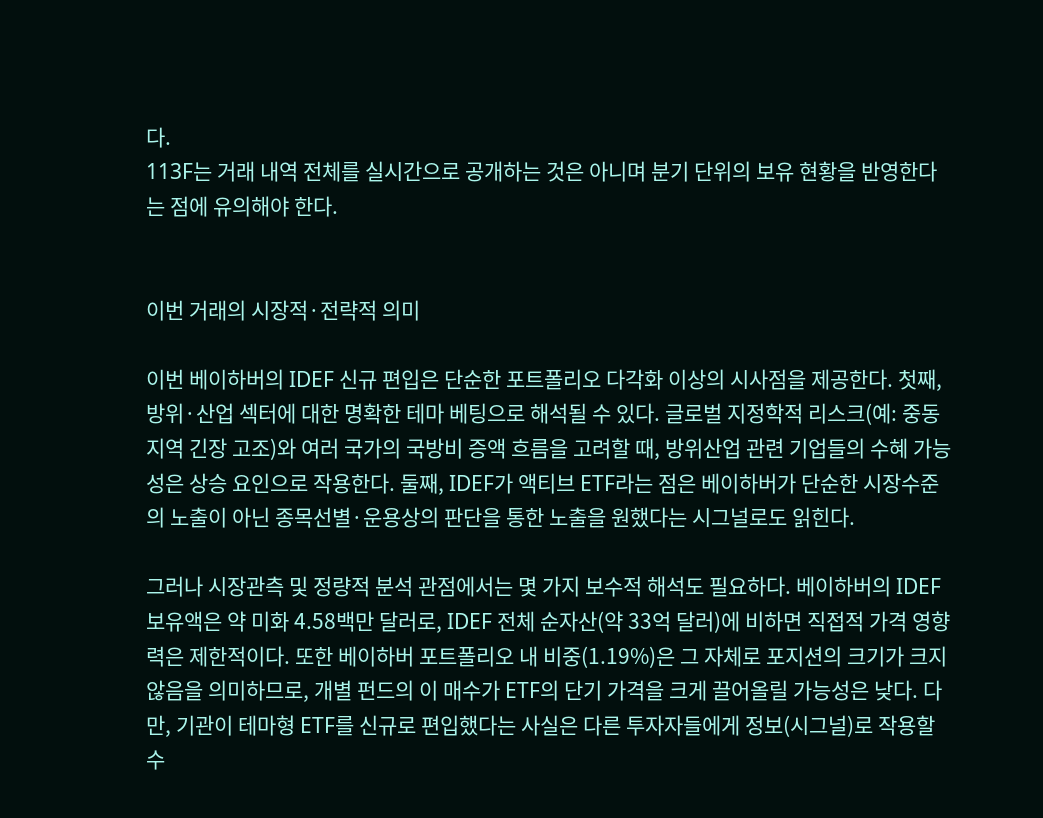다.
113F는 거래 내역 전체를 실시간으로 공개하는 것은 아니며 분기 단위의 보유 현황을 반영한다는 점에 유의해야 한다.


이번 거래의 시장적·전략적 의미

이번 베이하버의 IDEF 신규 편입은 단순한 포트폴리오 다각화 이상의 시사점을 제공한다. 첫째, 방위·산업 섹터에 대한 명확한 테마 베팅으로 해석될 수 있다. 글로벌 지정학적 리스크(예: 중동 지역 긴장 고조)와 여러 국가의 국방비 증액 흐름을 고려할 때, 방위산업 관련 기업들의 수혜 가능성은 상승 요인으로 작용한다. 둘째, IDEF가 액티브 ETF라는 점은 베이하버가 단순한 시장수준의 노출이 아닌 종목선별·운용상의 판단을 통한 노출을 원했다는 시그널로도 읽힌다.

그러나 시장관측 및 정량적 분석 관점에서는 몇 가지 보수적 해석도 필요하다. 베이하버의 IDEF 보유액은 약 미화 4.58백만 달러로, IDEF 전체 순자산(약 33억 달러)에 비하면 직접적 가격 영향력은 제한적이다. 또한 베이하버 포트폴리오 내 비중(1.19%)은 그 자체로 포지션의 크기가 크지 않음을 의미하므로, 개별 펀드의 이 매수가 ETF의 단기 가격을 크게 끌어올릴 가능성은 낮다. 다만, 기관이 테마형 ETF를 신규로 편입했다는 사실은 다른 투자자들에게 정보(시그널)로 작용할 수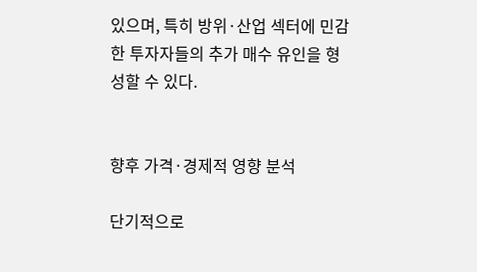있으며, 특히 방위·산업 섹터에 민감한 투자자들의 추가 매수 유인을 형성할 수 있다.


향후 가격·경제적 영향 분석

단기적으로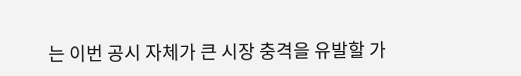는 이번 공시 자체가 큰 시장 충격을 유발할 가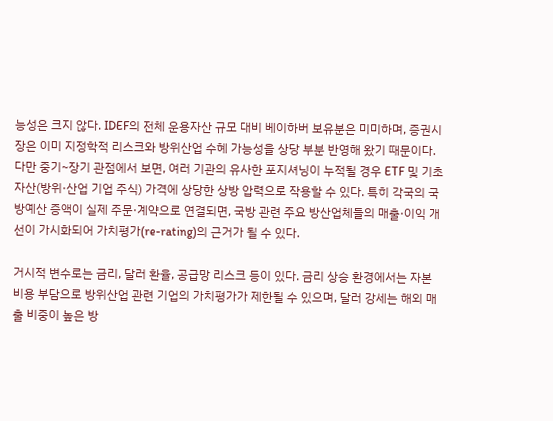능성은 크지 않다. IDEF의 전체 운용자산 규모 대비 베이하버 보유분은 미미하며, 증권시장은 이미 지정학적 리스크와 방위산업 수혜 가능성을 상당 부분 반영해 왔기 때문이다. 다만 중기~장기 관점에서 보면, 여러 기관의 유사한 포지셔닝이 누적될 경우 ETF 및 기초자산(방위·산업 기업 주식) 가격에 상당한 상방 압력으로 작용할 수 있다. 특히 각국의 국방예산 증액이 실제 주문·계약으로 연결되면, 국방 관련 주요 방산업체들의 매출·이익 개선이 가시화되어 가치평가(re-rating)의 근거가 될 수 있다.

거시적 변수로는 금리, 달러 환율, 공급망 리스크 등이 있다. 금리 상승 환경에서는 자본비용 부담으로 방위산업 관련 기업의 가치평가가 제한될 수 있으며, 달러 강세는 해외 매출 비중이 높은 방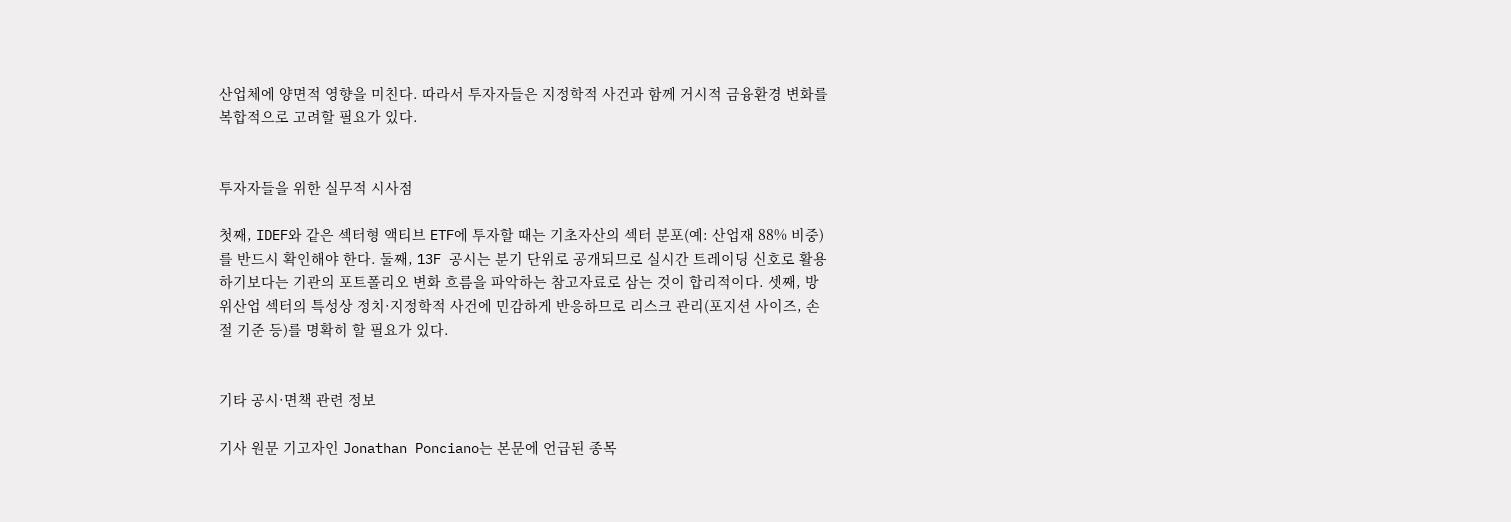산업체에 양면적 영향을 미친다. 따라서 투자자들은 지정학적 사건과 함께 거시적 금융환경 변화를 복합적으로 고려할 필요가 있다.


투자자들을 위한 실무적 시사점

첫째, IDEF와 같은 섹터형 액티브 ETF에 투자할 때는 기초자산의 섹터 분포(예: 산업재 88% 비중)를 반드시 확인해야 한다. 둘째, 13F 공시는 분기 단위로 공개되므로 실시간 트레이딩 신호로 활용하기보다는 기관의 포트폴리오 변화 흐름을 파악하는 참고자료로 삼는 것이 합리적이다. 셋째, 방위산업 섹터의 특성상 정치·지정학적 사건에 민감하게 반응하므로 리스크 관리(포지션 사이즈, 손절 기준 등)를 명확히 할 필요가 있다.


기타 공시·면책 관련 정보

기사 원문 기고자인 Jonathan Ponciano는 본문에 언급된 종목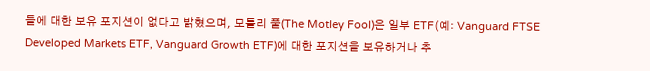들에 대한 보유 포지션이 없다고 밝혔으며, 모틀리 풀(The Motley Fool)은 일부 ETF(예: Vanguard FTSE Developed Markets ETF, Vanguard Growth ETF)에 대한 포지션을 보유하거나 추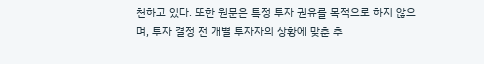천하고 있다. 또한 원문은 특정 투자 권유를 목적으로 하지 않으며, 투자 결정 전 개별 투자자의 상황에 맞춘 추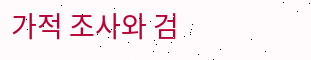가적 조사와 검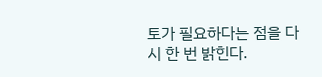토가 필요하다는 점을 다시 한 번 밝힌다.